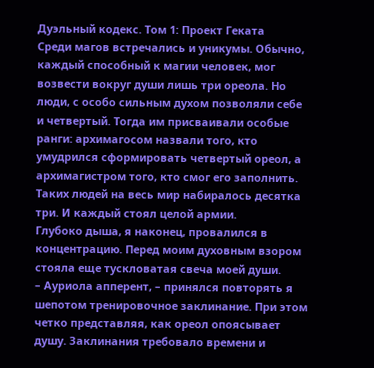Дуэльный кодекс. Том 1: Проект Геката
Среди магов встречались и уникумы. Обычно, каждый способный к магии человек, мог возвести вокруг души лишь три ореола. Но люди, с особо сильным духом позволяли себе и четвертый. Тогда им присваивали особые ранги: архимагосом назвали того, кто умудрился сформировать четвертый ореол, а архимагистром того, кто смог его заполнить. Таких людей на весь мир набиралось десятка три. И каждый стоял целой армии.
Глубоко дыша, я наконец, провалился в концентрацию. Перед моим духовным взором стояла еще тускловатая свеча моей души.
– Ауриола апперент, – принялся повторять я шепотом тренировочное заклинание. При этом четко представляя, как ореол опоясывает душу. Заклинания требовало времени и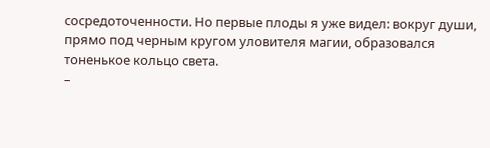сосредоточенности. Но первые плоды я уже видел: вокруг души, прямо под черным кругом уловителя магии, образовался тоненькое кольцо света.
–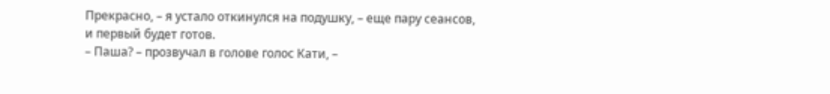Прекрасно, – я устало откинулся на подушку, – еще пару сеансов, и первый будет готов.
– Паша? – прозвучал в голове голос Кати, –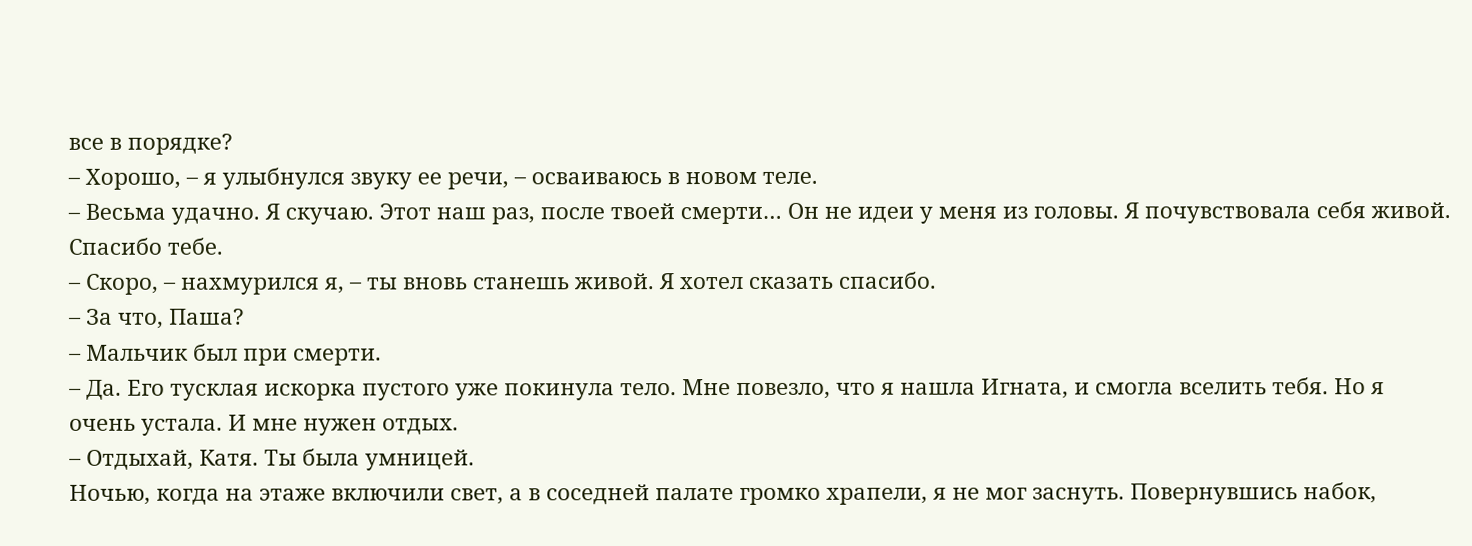все в порядке?
– Хорошо, – я улыбнулся звуку ее речи, – осваиваюсь в новом теле.
– Весьма удачно. Я скучаю. Этот наш раз, после твоей смерти… Он не идеи у меня из головы. Я почувствовала себя живой. Спасибо тебе.
– Скоро, – нахмурился я, – ты вновь станешь живой. Я хотел сказать спасибо.
– За что, Паша?
– Мальчик был при смерти.
– Да. Его тусклая искорка пустого уже покинула тело. Мне повезло, что я нашла Игната, и смогла вселить тебя. Но я очень устала. И мне нужен отдых.
– Отдыхай, Катя. Ты была умницей.
Ночью, когда на этаже включили свет, а в соседней палате громко храпели, я не мог заснуть. Повернувшись набок,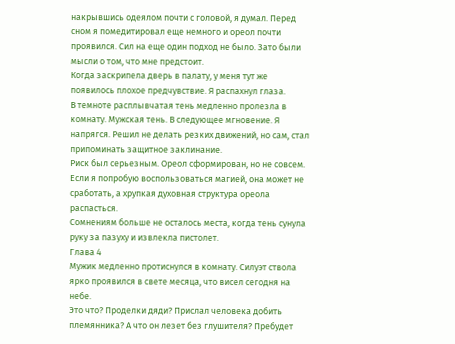накрывшись одеялом почти с головой, я думал. Перед сном я помедитировал еще немного и ореол почти проявился. Сил на еще один подход не было. Зато были мысли о том, что мне предстоит.
Когда заскрипела дверь в палату, у меня тут же появилось плохое предчувствие. Я распахнул глаза.
В темноте расплывчатая тень медленно пролезла в комнату. Мужская тень. В следующее мгновение. Я напрягся. Решил не делать резких движений, но сам, стал припоминать защитное заклинание.
Риск был серьезным. Ореол сформирован, но не совсем. Если я попробую воспользоваться магией, она может не сработать, а хрупкая духовная структура ореола распасться.
Сомнениям больше не осталось места, когда тень сунула руку за пазуху и извлекла пистолет.
Глава 4
Мужик медленно протиснулся в комнату. Силуэт ствола ярко проявился в свете месяца, что висел сегодня на небе.
Это что? Проделки дяди? Прислал человека добить племянника? А что он лезет без глушителя? Пребудет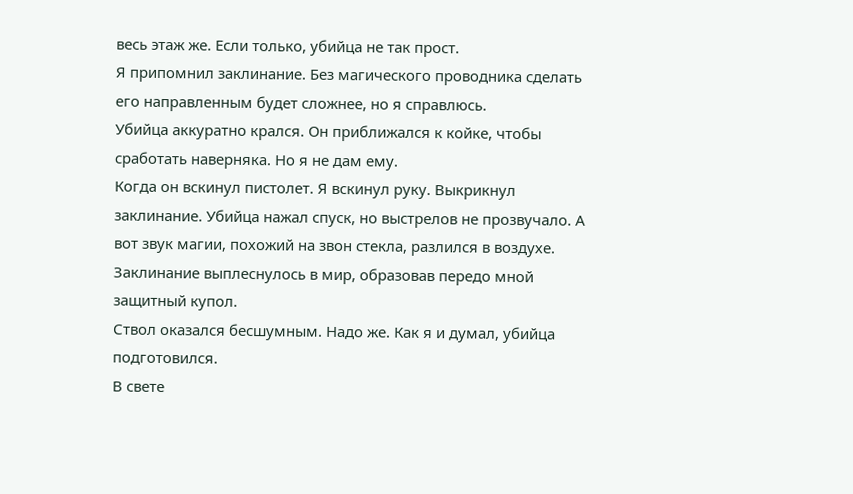весь этаж же. Если только, убийца не так прост.
Я припомнил заклинание. Без магического проводника сделать его направленным будет сложнее, но я справлюсь.
Убийца аккуратно крался. Он приближался к койке, чтобы сработать наверняка. Но я не дам ему.
Когда он вскинул пистолет. Я вскинул руку. Выкрикнул заклинание. Убийца нажал спуск, но выстрелов не прозвучало. А вот звук магии, похожий на звон стекла, разлился в воздухе. Заклинание выплеснулось в мир, образовав передо мной защитный купол.
Ствол оказался бесшумным. Надо же. Как я и думал, убийца подготовился.
В свете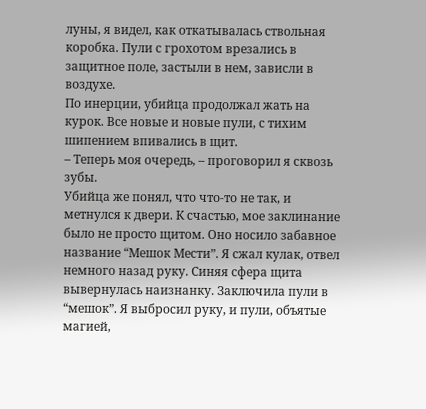луны, я видел, как откатывалась ствольная коробка. Пули с грохотом врезались в защитное поле, застыли в нем, зависли в воздухе.
По инерции, убийца продолжал жать на курок. Все новые и новые пули, с тихим шипением впивались в щит.
– Теперь моя очередь, – проговорил я сквозь зубы.
Убийца же понял, что что‑то не так, и метнулся к двери. К счастью, мое заклинание было не просто щитом. Оно носило забавное название “Мешок Мести”. Я сжал кулак, отвел немного назад руку. Синяя сфера щита вывернулась наизнанку. Заключила пули в “мешок”. Я выбросил руку, и пули, объятые магией,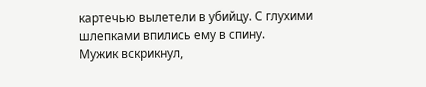картечью вылетели в убийцу. С глухими шлепками впились ему в спину.
Мужик вскрикнул,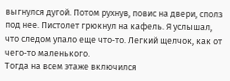выгнулся дугой. Потом рухнув, повис на двери, сполз под нее. Пистолет грюкнул на кафель. Я услышал, что следом упало еще что‑то. Легкий щелчок, как от чего‑то маленького.
Тогда на всем этаже включился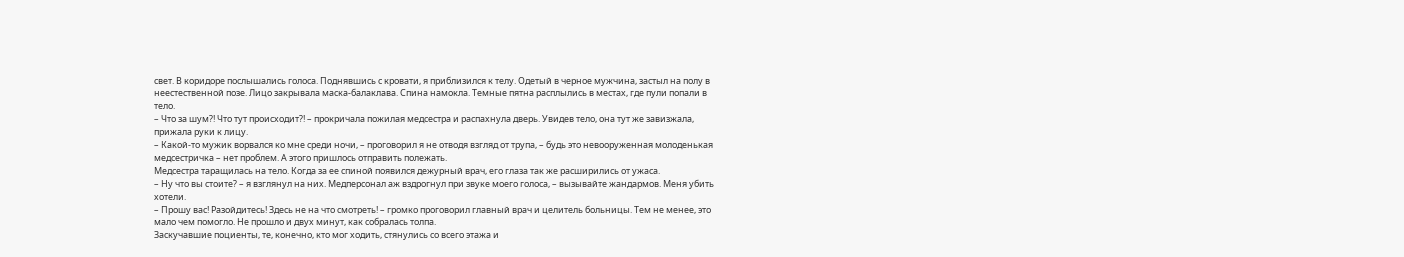свет. В коридоре послышались голоса. Поднявшись с кровати, я приблизился к телу. Одетый в черное мужчина, застыл на полу в неестественной позе. Лицо закрывала маска‑балаклава. Спина намокла. Темные пятна расплылись в местах, где пули попали в тело.
– Что за шум?! Что тут происходит?! – прокричала пожилая медсестра и распахнула дверь. Увидев тело, она тут же завизжала, прижала руки к лицу.
– Какой‑то мужик ворвался ко мне среди ночи, – проговорил я не отводя взгляд от трупа, – будь это невооруженная молоденькая медсестричка – нет проблем. А этого пришлось отправить полежать.
Медсестра таращилась на тело. Когда за ее спиной появился дежурный врач, его глаза так же расширились от ужаса.
– Ну что вы стоите? – я взглянул на них. Медперсонал аж вздрогнул при звуке моего голоса, – вызывайте жандармов. Меня убить хотели.
– Прошу вас! Разойдитесь! Здесь не на что смотреть! – громко проговорил главный врач и целитель больницы. Тем не менее, это мало чем помогло. Не прошло и двух минут, как собралась толпа.
Заскучавшие поциенты, те, конечно, кто мог ходить, стянулись со всего этажа и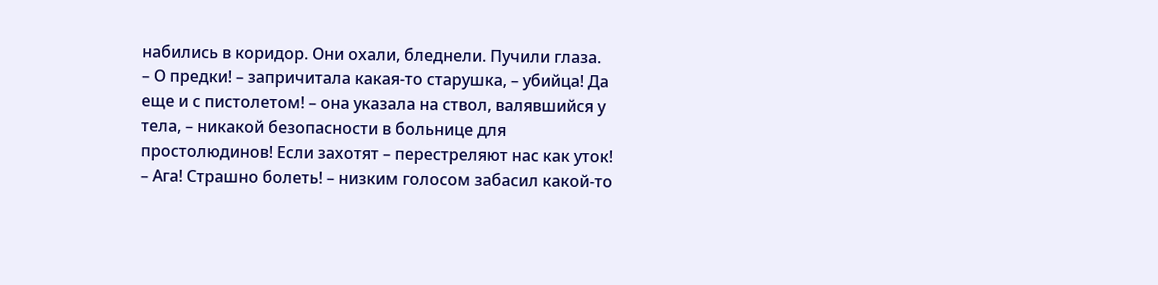набились в коридор. Они охали, бледнели. Пучили глаза.
– О предки! – запричитала какая‑то старушка, – убийца! Да еще и с пистолетом! – она указала на ствол, валявшийся у тела, – никакой безопасности в больнице для простолюдинов! Если захотят – перестреляют нас как уток!
– Ага! Страшно болеть! – низким голосом забасил какой‑то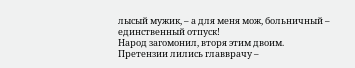лысый мужик, – а для меня мож, больничный – единственный отпуск!
Народ загомонил, вторя этим двоим. Претензии лились главврачу –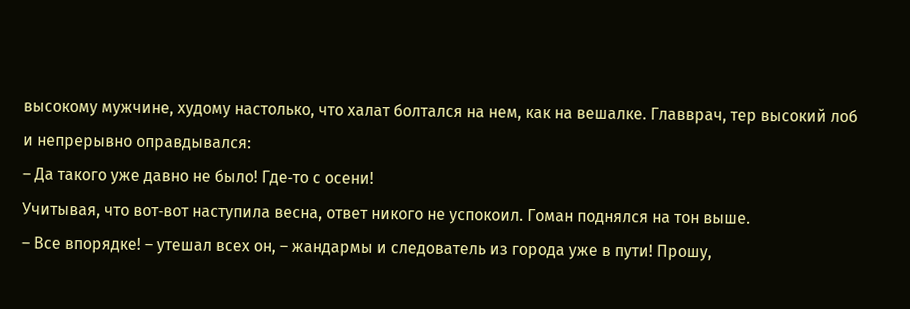высокому мужчине, худому настолько, что халат болтался на нем, как на вешалке. Главврач, тер высокий лоб и непрерывно оправдывался:
– Да такого уже давно не было! Где‑то с осени!
Учитывая, что вот‑вот наступила весна, ответ никого не успокоил. Гоман поднялся на тон выше.
– Все впорядке! – утешал всех он, – жандармы и следователь из города уже в пути! Прошу,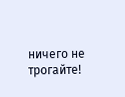ничего не трогайте!